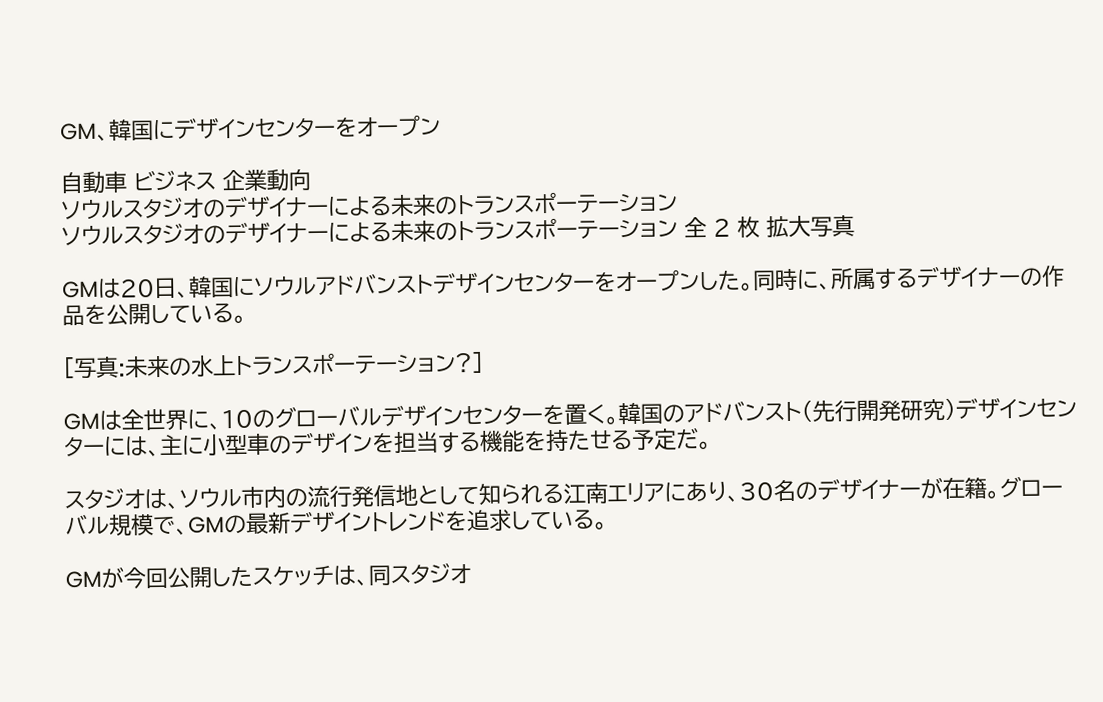GM、韓国にデザインセンターをオープン

自動車 ビジネス 企業動向
ソウルスタジオのデザイナーによる未来のトランスポーテーション
ソウルスタジオのデザイナーによる未来のトランスポーテーション 全 2 枚 拡大写真

GMは20日、韓国にソウルアドバンストデザインセンターをオープンした。同時に、所属するデザイナーの作品を公開している。

[写真:未来の水上トランスポーテーション?]

GMは全世界に、10のグローバルデザインセンターを置く。韓国のアドバンスト(先行開発研究)デザインセンターには、主に小型車のデザインを担当する機能を持たせる予定だ。

スタジオは、ソウル市内の流行発信地として知られる江南エリアにあり、30名のデザイナーが在籍。グローバル規模で、GMの最新デザイントレンドを追求している。

GMが今回公開したスケッチは、同スタジオ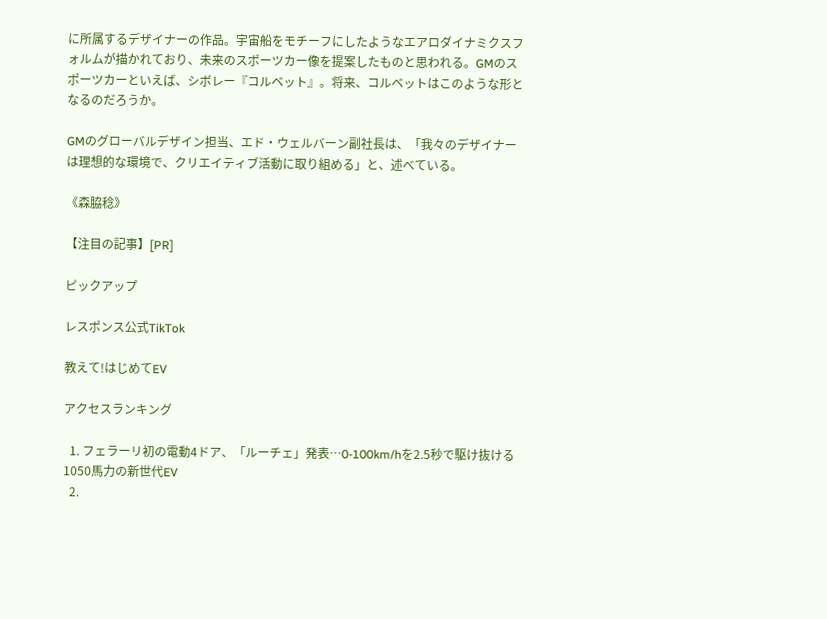に所属するデザイナーの作品。宇宙船をモチーフにしたようなエアロダイナミクスフォルムが描かれており、未来のスポーツカー像を提案したものと思われる。GMのスポーツカーといえば、シボレー『コルベット』。将来、コルベットはこのような形となるのだろうか。

GMのグローバルデザイン担当、エド・ウェルバーン副社長は、「我々のデザイナーは理想的な環境で、クリエイティブ活動に取り組める」と、述べている。

《森脇稔》

【注目の記事】[PR]

ピックアップ

レスポンス公式TikTok

教えて!はじめてEV

アクセスランキング

  1. フェラーリ初の電動4ドア、「ルーチェ」発表…0-100km/hを2.5秒で駆け抜ける1050馬力の新世代EV
  2.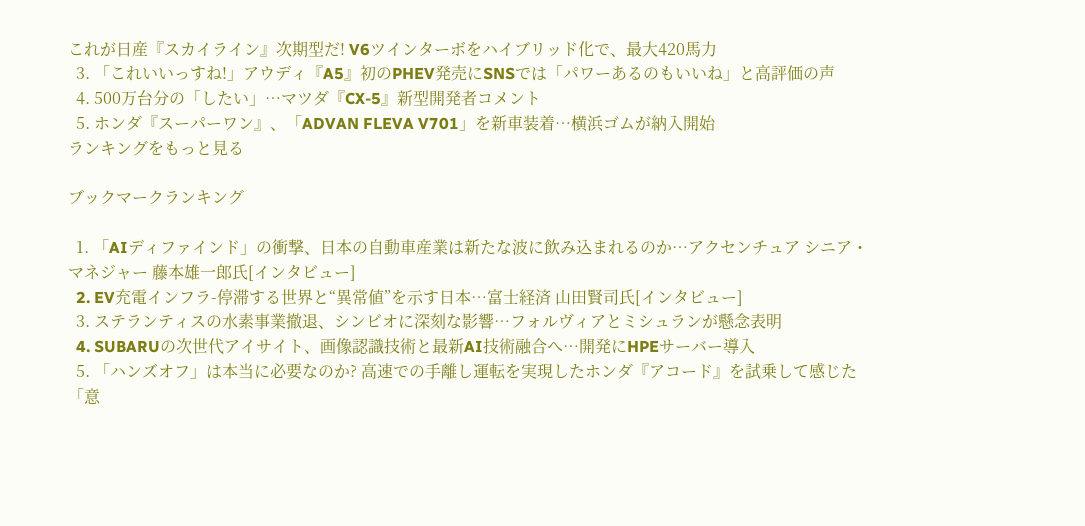これが日産『スカイライン』次期型だ! V6ツインターボをハイブリッド化で、最大420馬力
  3. 「これいいっすね!」アウディ『A5』初のPHEV発売にSNSでは「パワーあるのもいいね」と高評価の声
  4. 500万台分の「したい」…マツダ『CX-5』新型開発者コメント
  5. ホンダ『スーパーワン』、「ADVAN FLEVA V701」を新車装着…横浜ゴムが納入開始
ランキングをもっと見る

ブックマークランキング

  1. 「AIディファインド」の衝撃、日本の自動車産業は新たな波に飲み込まれるのか…アクセンチュア シニア・マネジャー 藤本雄一郎氏[インタビュー]
  2. EV充電インフラ-停滞する世界と“異常値”を示す日本…富士経済 山田賢司氏[インタビュー]
  3. ステランティスの水素事業撤退、シンビオに深刻な影響…フォルヴィアとミシュランが懸念表明
  4. SUBARUの次世代アイサイト、画像認識技術と最新AI技術融合へ…開発にHPEサーバー導入
  5. 「ハンズオフ」は本当に必要なのか? 高速での手離し運転を実現したホンダ『アコード』を試乗して感じた「意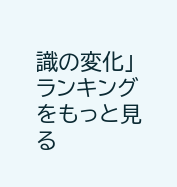識の変化」
ランキングをもっと見る